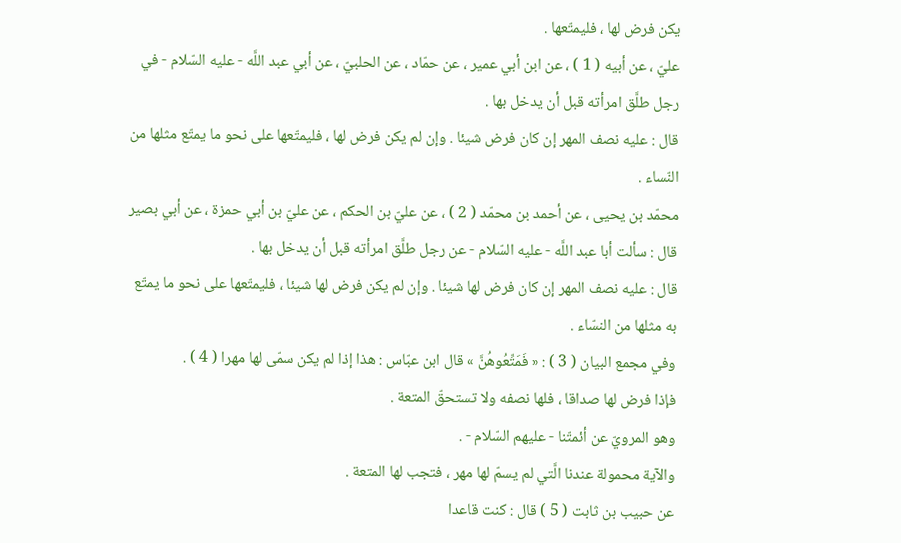يكن فرض لها ، فليمتّعها .
عليّ ، عن أبيه ( 1 ) ، عن ابن أبي عمير ، عن حمّاد ، عن الحلبيّ ، عن أبي عبد اللَّه - عليه السّلام - في رجل طلَّق امرأته قبل أن يدخل بها .
قال : عليه نصف المهر إن كان فرض شيئا . وإن لم يكن فرض لها ، فليمتّعها على نحو ما يمتّع مثلها من النّساء .
محمّد بن يحيى ، عن أحمد بن محمّد ( 2 ) ، عن عليّ بن الحكم ، عن عليّ بن أبي حمزة ، عن أبي بصير قال : سألت أبا عبد اللَّه - عليه السّلام - عن رجل طلَّق امرأته قبل أن يدخل بها .
قال : عليه نصف المهر إن كان فرض لها شيئا . وإن لم يكن فرض لها شيئا ، فليمتّعها على نحو ما يمتّع به مثلها من النسّاء .
وفي مجمع البيان ( 3 ) : « فَمَتِّعُوهُنَّ » قال ابن عبّاس : هذا إذا لم يكن سمّى لها مهرا ( 4 ) .
فإذا فرض لها صداقا ، فلها نصفه ولا تستحقّ المتعة .
وهو المرويّ عن أئمتّنا - عليهم السّلام - .
والآية محمولة عندنا الَّتي لم يسمّ لها مهر ، فتجب لها المتعة .
عن حبيب بن ثابت ( 5 ) قال : كنت قاعدا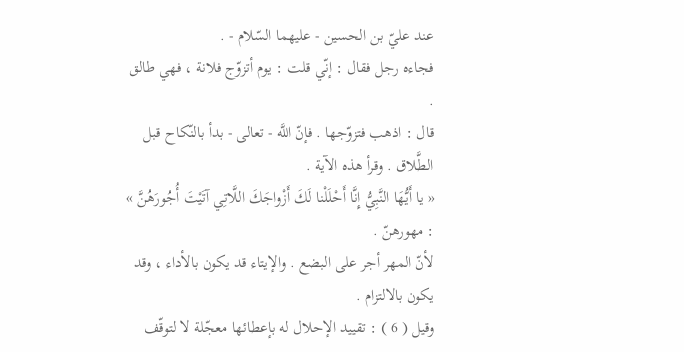عند عليّ بن الحسين - عليهما السّلام - .
فجاءه رجل فقال : إنّي قلت : يوم أتزوّج فلانة ، فهي طالق .
قال : اذهب فتزوّجها . فإنّ اللَّه - تعالى - بدأ بالنّكاح قبل الطَّلاق . وقرأ هذه الآية .
« يا أَيُّهَا النَّبِيُّ إِنَّا أَحْلَلْنا لَكَ أَزْواجَكَ اللَّاتِي آتَيْتَ أُجُورَهُنَّ » : مهورهنّ .
لأنّ المهر أجر على البضع . والإيتاء قد يكون بالأداء ، وقد يكون بالالتزام .
وقيل ( 6 ) : تقييد الإحلال له بإعطائها معجّلة لا لتوقّف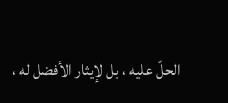الحلّ عليه ، بل لإيثار الأفضل له ،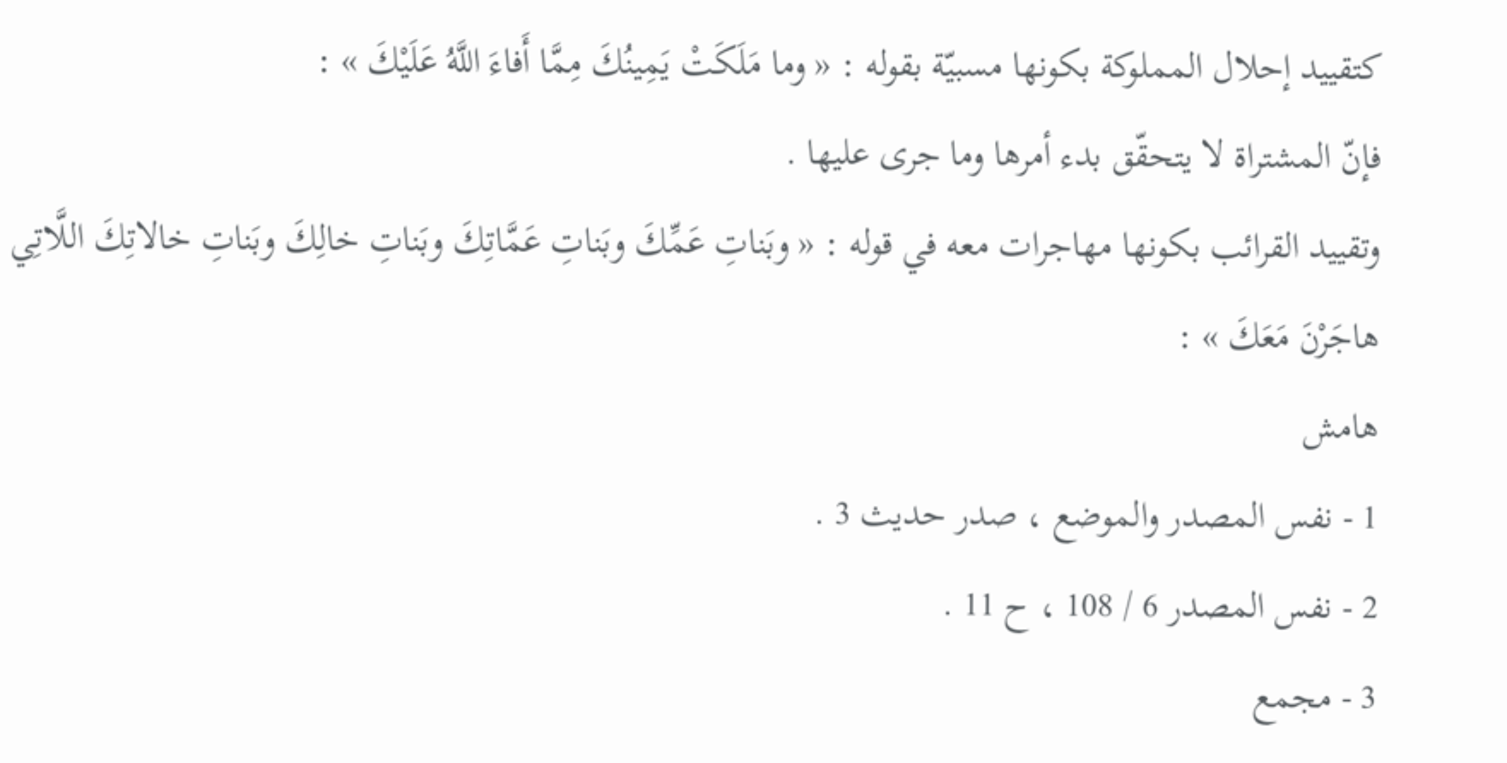كتقييد إحلال المملوكة بكونها مسبيّة بقوله : « وما مَلَكَتْ يَمِينُكَ مِمَّا أَفاءَ اللَّهُ عَلَيْكَ » :
فإنّ المشتراة لا يتحقّق بدء أمرها وما جرى عليها .
وتقييد القرائب بكونها مهاجرات معه في قوله : « وبَناتِ عَمِّكَ وبَناتِ عَمَّاتِكَ وبَناتِ خالِكَ وبَناتِ خالاتِكَ اللَّاتِي هاجَرْنَ مَعَكَ » :
هامش
1 - نفس المصدر والموضع ، صدر حديث 3 .
2 - نفس المصدر 6 / 108 ، ح 11 .
3 - مجمع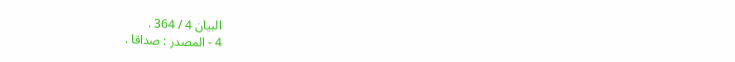البيان 4 / 364 .
4 - المصدر : صداقا .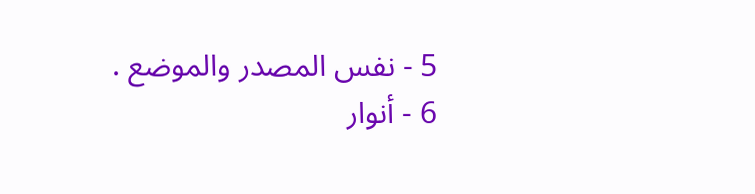5 - نفس المصدر والموضع .
6 - أنوار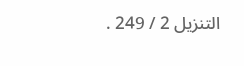التنزيل 2 / 249 .